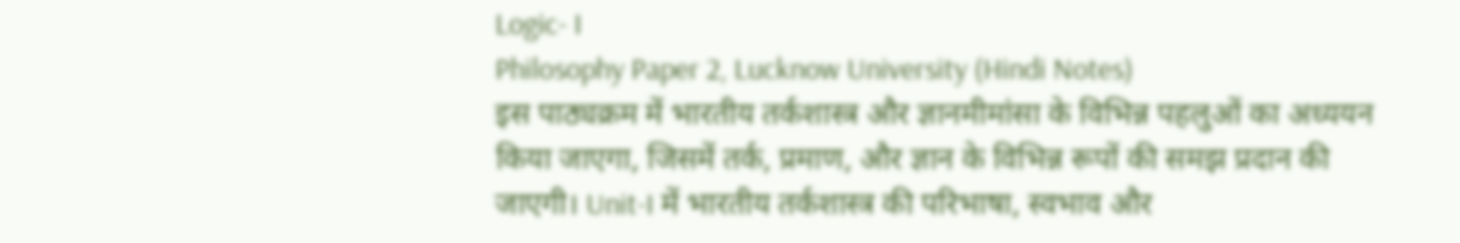Logic- I
Philosophy Paper 2, Lucknow University (Hindi Notes)
इस पाठ्यक्रम में भारतीय तर्कशास्त्र और ज्ञानमीमांसा के विभिन्न पहलुओं का अध्ययन किया जाएगा, जिसमें तर्क, प्रमाण, और ज्ञान के विभिन्न रूपों की समझ प्रदान की जाएगी। Unit-I में भारतीय तर्कशास्त्र की परिभाषा, स्वभाव और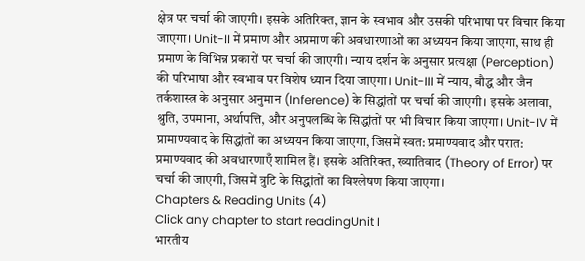क्षेत्र पर चर्चा की जाएगी। इसके अतिरिक्त, ज्ञान के स्वभाव और उसकी परिभाषा पर विचार किया जाएगा। Unit-II में प्रमाण और अप्रमाण की अवधारणाओं का अध्ययन किया जाएगा, साथ ही प्रमाण के विभिन्न प्रकारों पर चर्चा की जाएगी। न्याय दर्शन के अनुसार प्रत्यक्षा (Perception) की परिभाषा और स्वभाव पर विशेष ध्यान दिया जाएगा। Unit-III में न्याय, बौद्ध और जैन तर्कशास्त्र के अनुसार अनुमान (Inference) के सिद्धांतों पर चर्चा की जाएगी। इसके अलावा, श्रुति, उपमाना, अर्थापत्ति, और अनुपलब्धि के सिद्धांतों पर भी विचार किया जाएगा। Unit-IV में प्रामाण्यवाद के सिद्धांतों का अध्ययन किया जाएगा, जिसमें स्वत: प्रमाण्यवाद और परात: प्रमाण्यवाद की अवधारणाएँ शामिल हैं। इसके अतिरिक्त, ख्यातिवाद (Theory of Error) पर चर्चा की जाएगी, जिसमें त्रुटि के सिद्धांतों का विश्लेषण किया जाएगा।
Chapters & Reading Units (4)
Click any chapter to start readingUnit I
भारतीय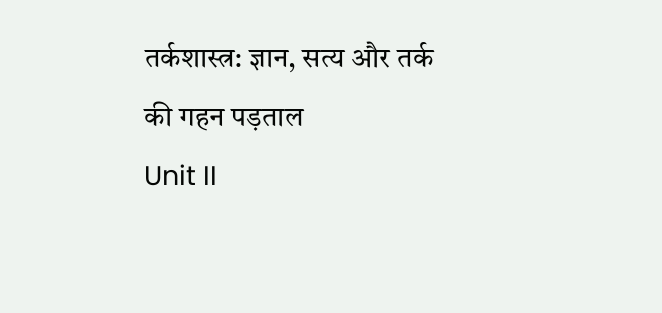तर्कशास्त्र: ज्ञान, सत्य और तर्क की गहन पड़ताल
Unit II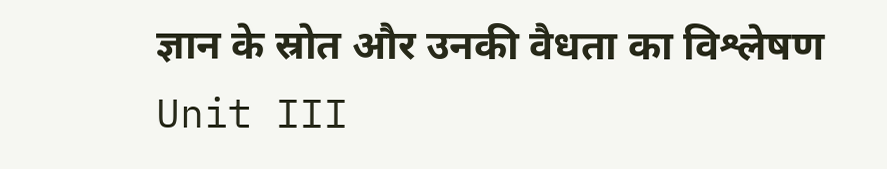ज्ञान के स्रोत और उनकी वैधता का विश्लेषण
Unit III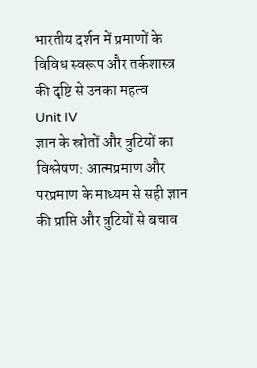भारतीय दर्शन में प्रमाणों के विविध स्वरूप और तर्कशास्त्र की दृष्टि से उनका महत्व
Unit IV
ज्ञान के स्रोतों और त्रुटियों का विश्लेषण: आत्मप्रमाण और परप्रमाण के माध्यम से सही ज्ञान की प्राप्ति और त्रुटियों से बचाव